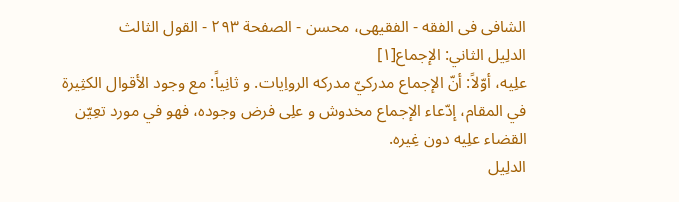الشافی فی الفقه - الفقیهی، محسن - الصفحة ٢٩٣ - القول الثالث
الدلِیل الثاني: الإجماع[١]
علِیه، أوّلاً: أنّ الإجماع مدرکيّ مدرکه الرواِیات. و ثانِیاً: مع وجود الأقوال الکثِیرة في المقام، إدّعاء الإجماع مخدوش و علِی فرض وجوده، فهو في مورد تعِیّن القضاء علِیه دون غِیره.
الدلِیل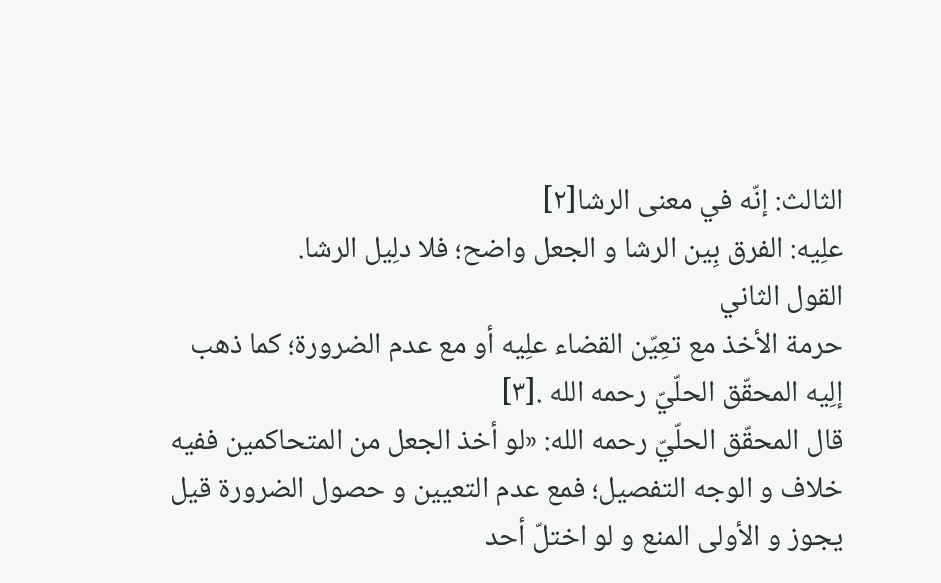الثالث: إنّه في معنى الرشا[٢]
علِیه: الفرق بِین الرشا و الجعل واضح؛ فلا دلِیل الرشا.
القول الثاني
حرمة الأخذ مع تعِیّن القضاء علِیه أو مع عدم الضرورة؛ کما ذهب إلِیه المحقّق الحلّيّ رحمه الله .[٣]
قال المحقّق الحلّيّ رحمه الله: «لو أخذ الجعل من المتحاكمين ففيه خلاف و الوجه التفصيل؛ فمع عدم التعيين و حصول الضرورة قيل يجوز و الأولى المنع و لو اختلّ أحد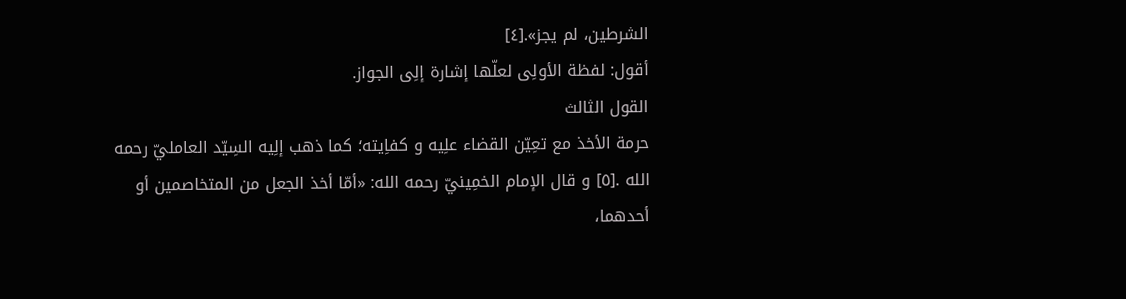الشرطين، لم يجز».[٤]
أقول: لفظة الأولِی لعلّها إشارة إلِی الجواز.
القول الثالث
حرمة الأخذ مع تعِیّن القضاء علِیه و کفاِیته؛ کما ذهب إلِیه السِیّد العامليّ رحمه الله .[٥] و قال الإمام الخمِینيّ رحمه الله: «أمّا أخذ الجعل من المتخاصمين أو أحدهما،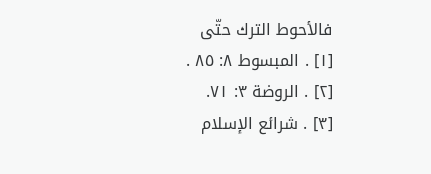فالأحوط الترك حتّى
[١] . المبسوط ٨: ٨٥ .
[٢] . الروضة ٣: ٧١.
[٣] . شرائع الإسلام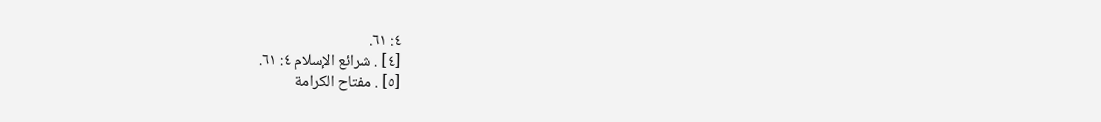٤: ٦١.
[٤] . شرائع الإسلام ٤: ٦١.
[٥] . مفتاح الکرامة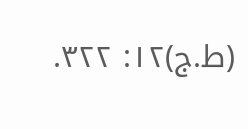(ط.ج)١٢: ٣٢٢.